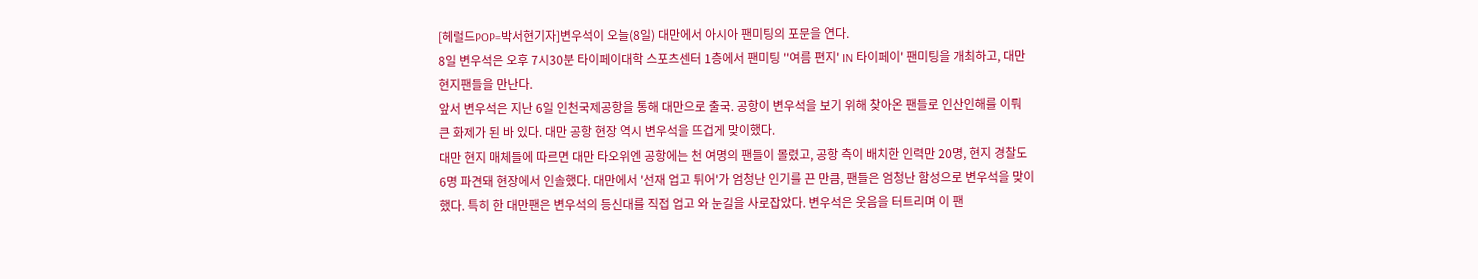[헤럴드POP=박서현기자]변우석이 오늘(8일) 대만에서 아시아 팬미팅의 포문을 연다.
8일 변우석은 오후 7시30분 타이페이대학 스포츠센터 1층에서 팬미팅 ''여름 편지' IN 타이페이' 팬미팅을 개최하고, 대만 현지팬들을 만난다.
앞서 변우석은 지난 6일 인천국제공항을 통해 대만으로 출국. 공항이 변우석을 보기 위해 찾아온 팬들로 인산인해를 이뤄 큰 화제가 된 바 있다. 대만 공항 현장 역시 변우석을 뜨겁게 맞이했다.
대만 현지 매체들에 따르면 대만 타오위엔 공항에는 천 여명의 팬들이 몰렸고, 공항 측이 배치한 인력만 20명, 현지 경찰도 6명 파견돼 현장에서 인솔했다. 대만에서 '선재 업고 튀어'가 엄청난 인기를 끈 만큼, 팬들은 엄청난 함성으로 변우석을 맞이했다. 특히 한 대만팬은 변우석의 등신대를 직접 업고 와 눈길을 사로잡았다. 변우석은 웃음을 터트리며 이 팬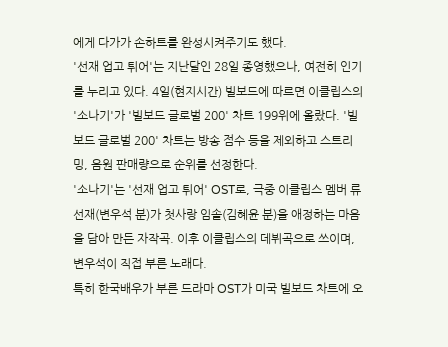에게 다가가 손하트를 완성시켜주기도 했다.
'선재 업고 튀어'는 지난달인 28일 종영했으나, 여전히 인기를 누리고 있다. 4일(현지시간) 빌보드에 따르면 이클립스의 '소나기'가 '빌보드 글로벌 200' 차트 199위에 올랐다. '빌보드 글로벌 200' 차트는 방송 점수 등을 제외하고 스트리밍, 음원 판매량으로 순위를 선정한다.
'소나기'는 '선재 업고 튀어' OST로, 극중 이클립스 멤버 류선재(변우석 분)가 첫사랑 임솔(김혜윤 분)을 애정하는 마음을 담아 만든 자작곡. 이후 이클립스의 데뷔곡으로 쓰이며, 변우석이 직접 부른 노래다.
특히 한국배우가 부른 드라마 OST가 미국 빌보드 차트에 오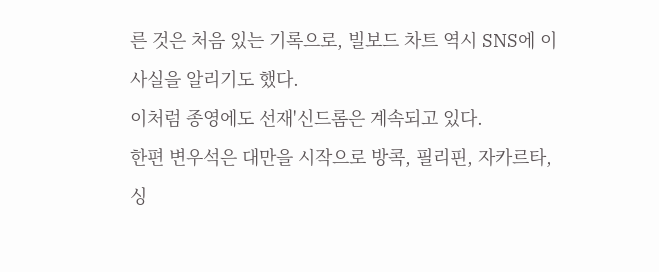른 것은 처음 있는 기록으로, 빌보드 차트 역시 SNS에 이 사실을 알리기도 했다.
이처럼 종영에도 선재'신드롬은 계속되고 있다.
한편 변우석은 대만을 시작으로 방콕, 필리핀, 자카르타, 싱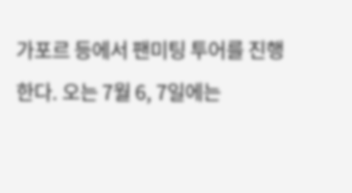가포르 등에서 팬미팅 투어를 진행한다. 오는 7월 6, 7일에는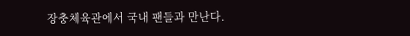장충체육관에서 국내 팬들과 만난다.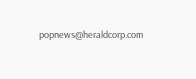popnews@heraldcorp.com